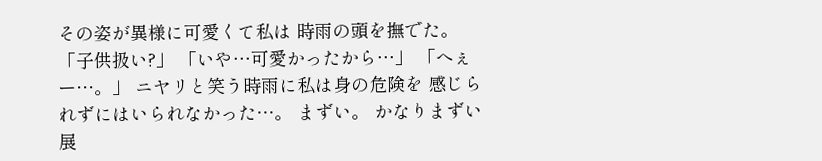その姿が異様に可愛くて私は 時雨の頭を撫でた。 「子供扱い?」 「いや…可愛かったから…」 「へぇー…。」 ニヤリと笑う時雨に私は身の危険を 感じられずにはいられなかった…。 まずい。 かなりまずい展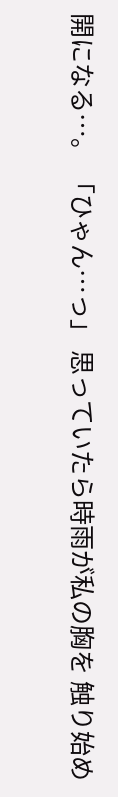開になる…。 「ひゃん…っ」 思っていたら時雨が私の胸を 触り始め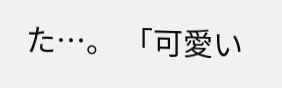た…。 「可愛い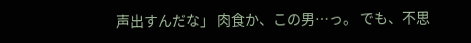声出すんだな」 肉食か、この男…っ。 でも、不思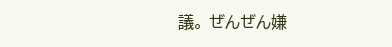議。 ぜんぜん嫌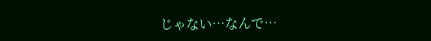じゃない…なんで…